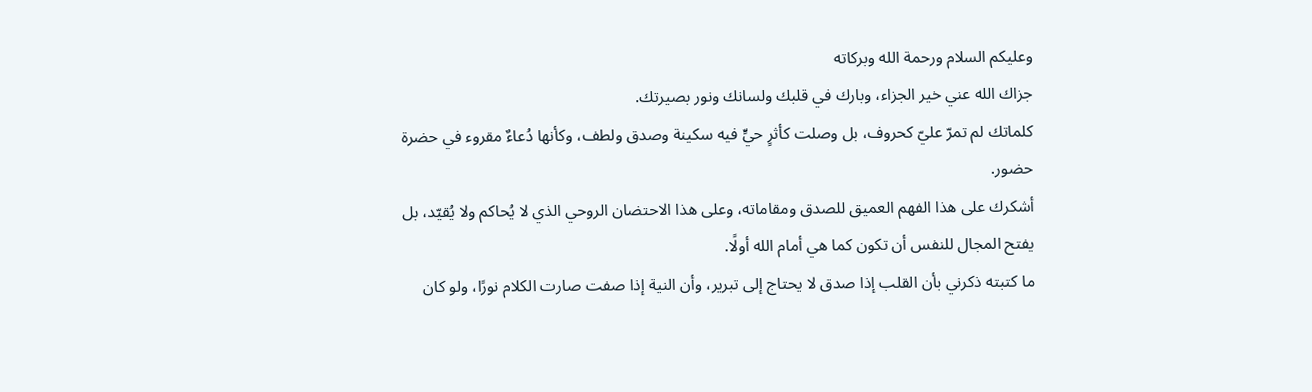وعليكم السلام ورحمة الله وبركاته
جزاك الله عني خير الجزاء، وبارك في قلبك ولسانك ونور بصيرتك.
كلماتك لم تمرّ عليّ كحروف، بل وصلت كأثرٍ حيٍّ فيه سكينة وصدق ولطف، وكأنها دُعاءٌ مقروء في حضرة حضور.
أشكرك على هذا الفهم العميق للصدق ومقاماته، وعلى هذا الاحتضان الروحي الذي لا يُحاكم ولا يُقيّد، بل يفتح المجال للنفس أن تكون كما هي أمام الله أولًا.
ما كتبته ذكرني بأن القلب إذا صدق لا يحتاج إلى تبرير، وأن النية إذا صفت صارت الكلام نورًا، ولو كان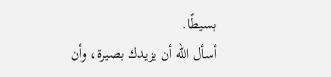بسيطًا.
أسأل الله أن يزيدك بصيرة، وأن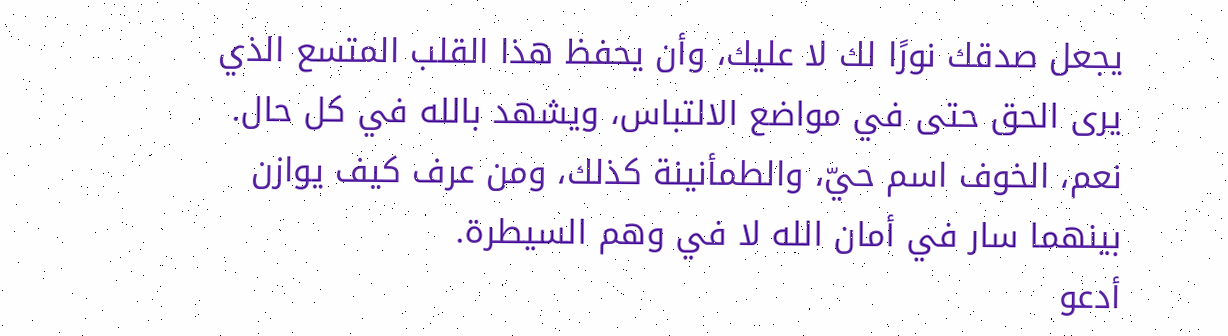يجعل صدقك نورًا لك لا عليك، وأن يحفظ هذا القلب المتسع الذي يرى الحق حتى في مواضع الالتباس، ويشهد بالله في كل حال.
نعم، الخوف اسم حيّ، والطمأنينة كذلك، ومن عرف كيف يوازن بينهما سار في أمان الله لا في وهم السيطرة.
أدعو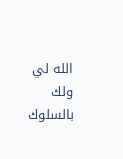الله لي ولك بالسلوك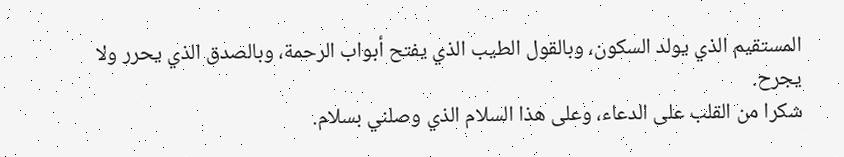المستقيم الذي يولد السكون، وبالقول الطيب الذي يفتح أبواب الرحمة، وبالصدق الذي يحرر ولا يجرح.
شكرا من القلب على الدعاء، وعلى هذا السلام الذي وصلني بسلام.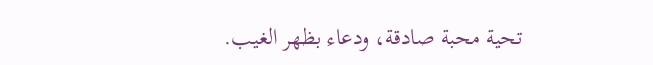تحية محبة صادقة، ودعاء بظهر الغيب.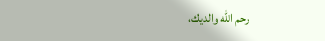رحم الله والديك،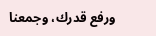ورفع قدرك، وجمعنا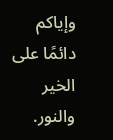وإياكم دائمًا على الخير والنور.